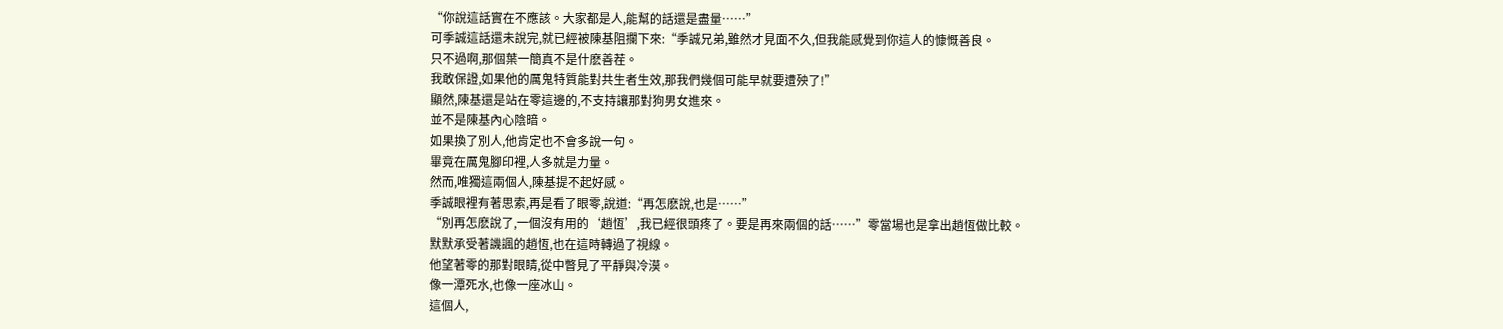“你說這話實在不應該。大家都是人,能幫的話還是盡量……”
可季誠這話還未說完,就已經被陳基阻攔下來:“季誠兄弟,雖然才見面不久,但我能感覺到你這人的慷慨善良。
只不過啊,那個葉一簡真不是什麽善茬。
我敢保證,如果他的厲鬼特質能對共生者生效,那我們幾個可能早就要遭殃了!”
顯然,陳基還是站在零這邊的,不支持讓那對狗男女進來。
並不是陳基內心陰暗。
如果換了別人,他肯定也不會多說一句。
畢竟在厲鬼腳印裡,人多就是力量。
然而,唯獨這兩個人,陳基提不起好感。
季誠眼裡有著思索,再是看了眼零,說道:“再怎麽說,也是……”
“別再怎麽說了,一個沒有用的‘趙恆’,我已經很頭疼了。要是再來兩個的話……”零當場也是拿出趙恆做比較。
默默承受著譏諷的趙恆,也在這時轉過了視線。
他望著零的那對眼睛,從中瞥見了平靜與冷漠。
像一潭死水,也像一座冰山。
這個人,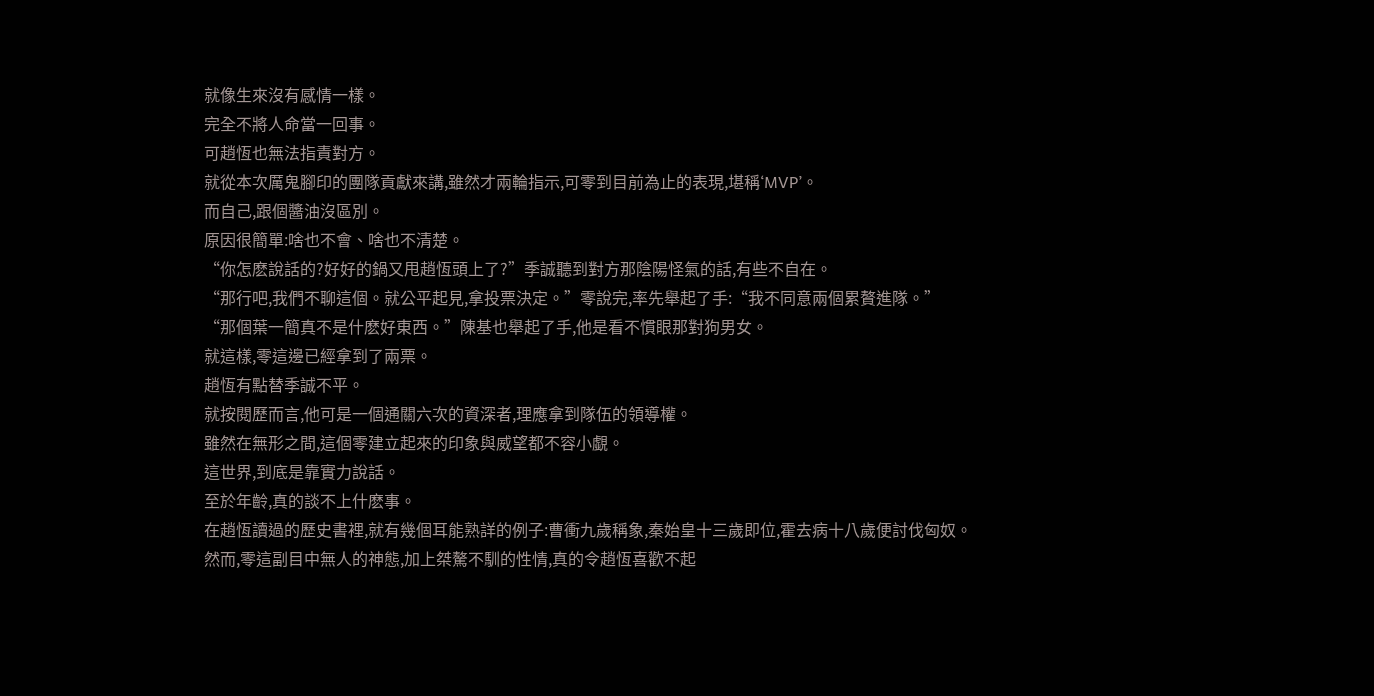就像生來沒有感情一樣。
完全不將人命當一回事。
可趙恆也無法指責對方。
就從本次厲鬼腳印的團隊貢獻來講,雖然才兩輪指示,可零到目前為止的表現,堪稱‘MVP’。
而自己,跟個醬油沒區別。
原因很簡單:啥也不會、啥也不清楚。
“你怎麽說話的?好好的鍋又甩趙恆頭上了?”季誠聽到對方那陰陽怪氣的話,有些不自在。
“那行吧,我們不聊這個。就公平起見,拿投票決定。”零說完,率先舉起了手:“我不同意兩個累贅進隊。”
“那個葉一簡真不是什麽好東西。”陳基也舉起了手,他是看不慣眼那對狗男女。
就這樣,零這邊已經拿到了兩票。
趙恆有點替季誠不平。
就按閱歷而言,他可是一個通關六次的資深者,理應拿到隊伍的領導權。
雖然在無形之間,這個零建立起來的印象與威望都不容小覷。
這世界,到底是靠實力說話。
至於年齡,真的談不上什麽事。
在趙恆讀過的歷史書裡,就有幾個耳能熟詳的例子:曹衝九歲稱象,秦始皇十三歲即位,霍去病十八歲便討伐匈奴。
然而,零這副目中無人的神態,加上桀驁不馴的性情,真的令趙恆喜歡不起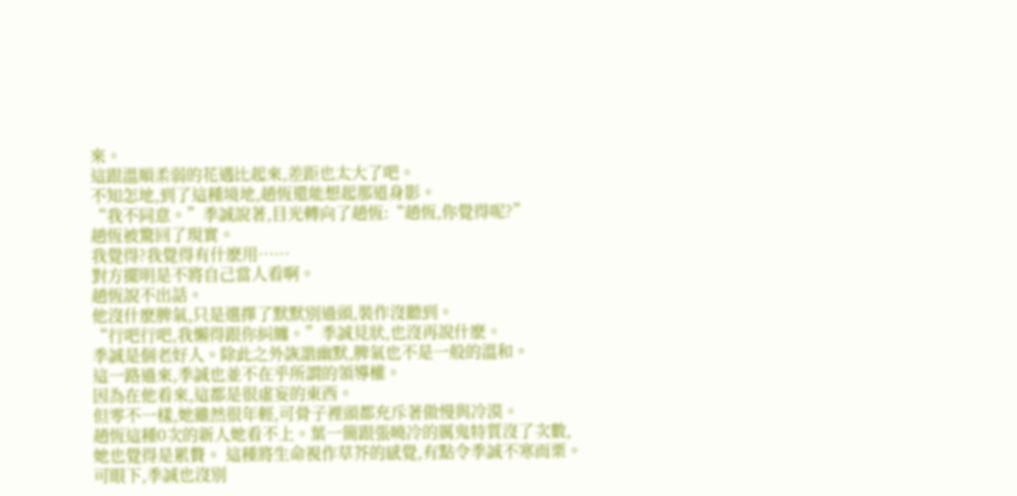來。
這跟溫順柔弱的花遇比起來,差距也太大了吧。
不知怎地,到了這種境地,趙恆還能想起那道身影。
“我不同意。”季誠說著,目光轉向了趙恆:“趙恆,你覺得呢?”
趙恆被驚回了現實。
我覺得?我覺得有什麽用……
對方擺明是不將自己當人看啊。
趙恆說不出話。
他沒什麽脾氣,只是選擇了默默別過頭,裝作沒聽到。
“行吧行吧,我懶得跟你糾纏。”季誠見狀,也沒再說什麽。
季誠是個老好人。除此之外詼諧幽默,脾氣也不是一般的溫和。
這一路過來,季誠也並不在乎所謂的領導權。
因為在他看來,這都是很虛妄的東西。
但零不一樣,她雖然很年輕,可骨子裡頭都充斥著傲慢與冷漠。
趙恆這種0次的新人她看不上。葉一簡跟張曉冷的厲鬼特質沒了次數,
她也覺得是累贅。 這種將生命視作草芥的感覺,有點令季誠不寒而栗。
可眼下,季誠也沒別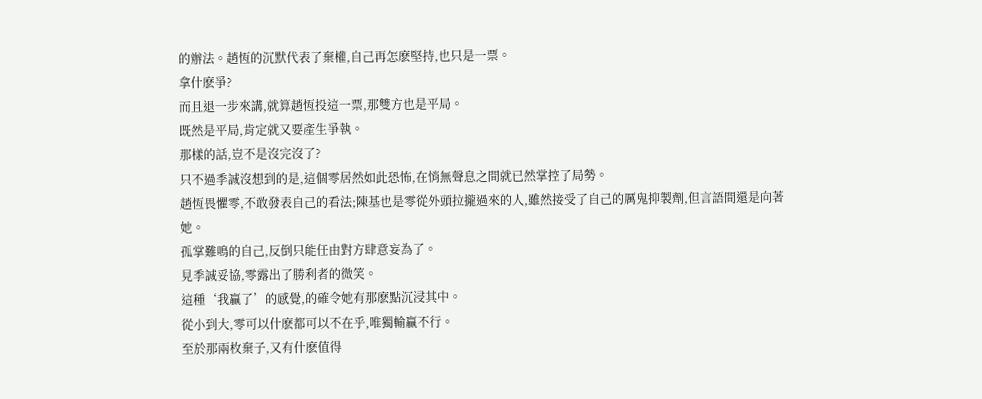的辦法。趙恆的沉默代表了棄權,自己再怎麽堅持,也只是一票。
拿什麽爭?
而且退一步來講,就算趙恆投這一票,那雙方也是平局。
既然是平局,肯定就又要產生爭執。
那樣的話,豈不是沒完沒了?
只不過季誠沒想到的是,這個零居然如此恐怖,在悄無聲息之間就已然掌控了局勢。
趙恆畏懼零,不敢發表自己的看法;陳基也是零從外頭拉攏過來的人,雖然接受了自己的厲鬼抑製劑,但言語間還是向著她。
孤掌難鳴的自己,反倒只能任由對方肆意妄為了。
見季誠妥協,零露出了勝利者的微笑。
這種‘我贏了’的感覺,的確令她有那麽點沉浸其中。
從小到大,零可以什麽都可以不在乎,唯獨輸贏不行。
至於那兩枚棄子,又有什麽值得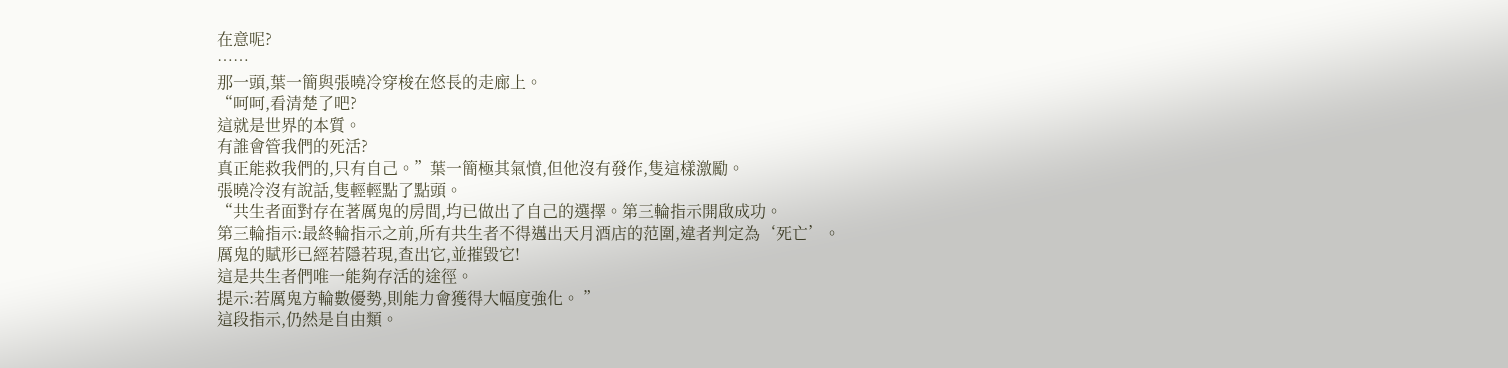在意呢?
……
那一頭,葉一簡與張曉冷穿梭在悠長的走廊上。
“呵呵,看清楚了吧?
這就是世界的本質。
有誰會管我們的死活?
真正能救我們的,只有自己。”葉一簡極其氣憤,但他沒有發作,隻這樣激勵。
張曉冷沒有說話,隻輕輕點了點頭。
“共生者面對存在著厲鬼的房間,均已做出了自己的選擇。第三輪指示開啟成功。
第三輪指示:最終輪指示之前,所有共生者不得邁出天月酒店的范圍,違者判定為‘死亡’。
厲鬼的賦形已經若隱若現,查出它,並摧毀它!
這是共生者們唯一能夠存活的途徑。
提示:若厲鬼方輪數優勢,則能力會獲得大幅度強化。 ”
這段指示,仍然是自由類。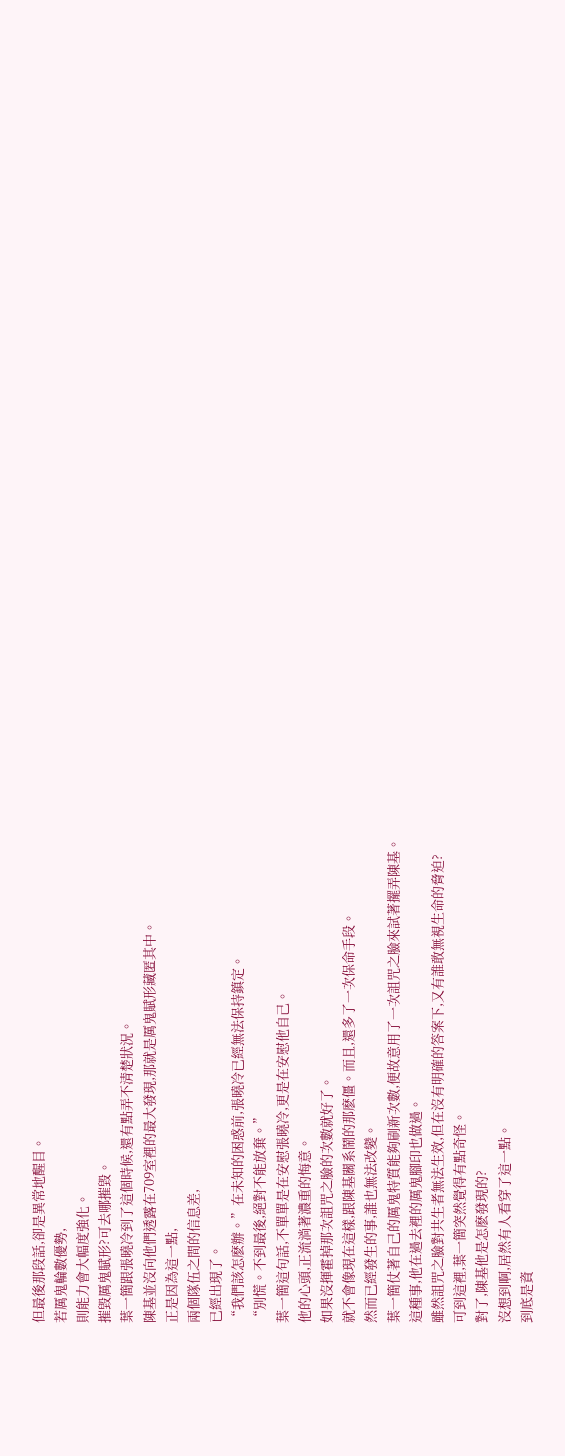但最後那段話,卻是異常地醒目。
若厲鬼輪數優勢,
則能力會大幅度強化。
摧毀厲鬼賦形?可去哪摧毀。
葉一簡跟張曉冷到了這個時候,還有點弄不清楚狀況。
陳基並沒向他們透露在709室裡的最大發現,那就是厲鬼賦形藏匿其中。
正是因為這一點,
兩個隊伍之間的信息差,
已經出現了。
“我們該怎麽辦。”在未知的困惑前,張曉冷已經無法保持鎮定。
“別慌。不到最後,絕對不能放棄。”
葉一簡這句話,不單單是在安慰張曉冷,更是在安慰他自己。
他的心頭,正流淌著濃重的悔意。
如果沒揮霍掉那次詛咒之臉的次數就好了。
就不會像現在這樣,跟陳基關系鬧的那麽僵。而且,還多了一次保命手段。
然而已經發生的事,誰也無法改變。
葉一簡仗著自己的厲鬼特質能夠刷新次數,便故意用了一次詛咒之臉來試著擺弄陳基。
這種事,他在過去裡的厲鬼腳印也做過。
雖然詛咒之臉對共生者無法生效,但在沒有明確的答案下,又有誰敢無視生命的脅迫?
可到這裡,葉一簡突然覺得有點奇怪。
對了,陳基他是怎麽發現的?
沒想到啊,居然有人看穿了這一點。
到底是資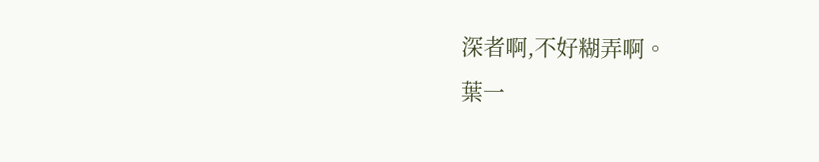深者啊,不好糊弄啊。
葉一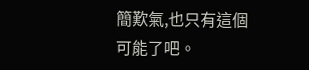簡歎氣,也只有這個可能了吧。